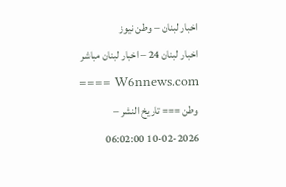اخبار لبنان – وطن نيوز
اخبار لبنان 24 – اخبار لبنان مباشر
W6nnews.com ==== وطن === تاريخ النشر – 2026-02-10 06:02:00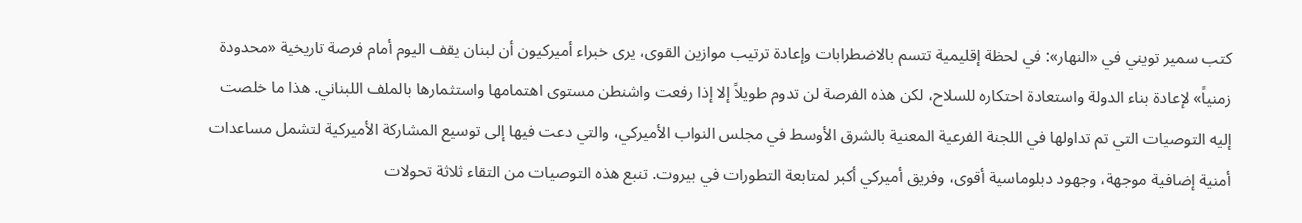كتب سمير تويني في «النهار»: في لحظة إقليمية تتسم بالاضطرابات وإعادة ترتيب موازين القوى، يرى خبراء أميركيون أن لبنان يقف اليوم أمام فرصة تاريخية «محدودة زمنياً» لإعادة بناء الدولة واستعادة احتكاره للسلاح، لكن هذه الفرصة لن تدوم طويلاً إلا إذا رفعت واشنطن مستوى اهتمامها واستثمارها بالملف اللبناني. هذا ما خلصت إليه التوصيات التي تم تداولها في اللجنة الفرعية المعنية بالشرق الأوسط في مجلس النواب الأميركي، والتي دعت فيها إلى توسيع المشاركة الأميركية لتشمل مساعدات أمنية إضافية موجهة، وجهود دبلوماسية أقوى، وفريق أميركي أكبر لمتابعة التطورات في بيروت. تنبع هذه التوصيات من التقاء ثلاثة تحولات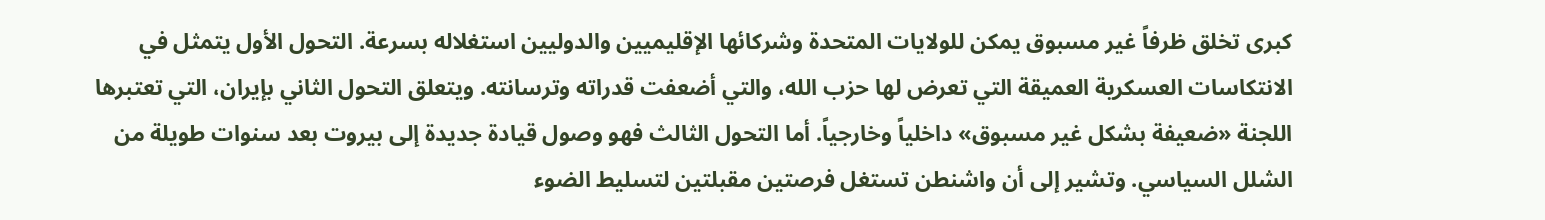كبرى تخلق ظرفاً غير مسبوق يمكن للولايات المتحدة وشركائها الإقليميين والدوليين استغلاله بسرعة. التحول الأول يتمثل في الانتكاسات العسكرية العميقة التي تعرض لها حزب الله، والتي أضعفت قدراته وترسانته. ويتعلق التحول الثاني بإيران، التي تعتبرها اللجنة «ضعيفة بشكل غير مسبوق» داخلياً وخارجياً. أما التحول الثالث فهو وصول قيادة جديدة إلى بيروت بعد سنوات طويلة من الشلل السياسي. وتشير إلى أن واشنطن تستغل فرصتين مقبلتين لتسليط الضوء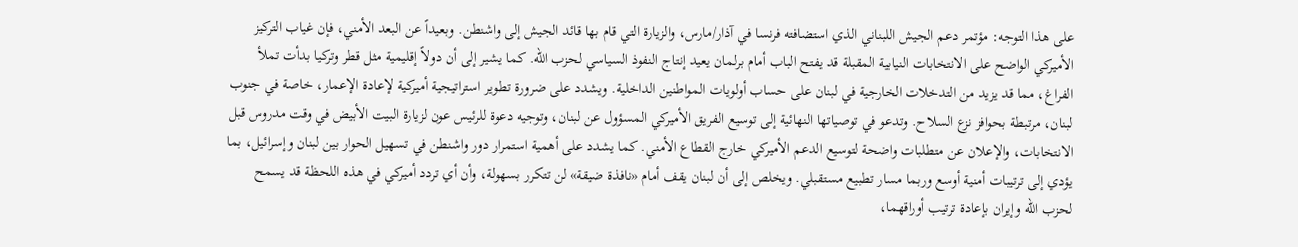على هذا التوجه: مؤتمر دعم الجيش اللبناني الذي استضافته فرنسا في آذار/مارس، والزيارة التي قام بها قائد الجيش إلى واشنطن. وبعيداً عن البعد الأمني، فإن غياب التركيز الأميركي الواضح على الانتخابات النيابية المقبلة قد يفتح الباب أمام برلمان يعيد إنتاج النفوذ السياسي لحزب الله. كما يشير إلى أن دولاً إقليمية مثل قطر وتركيا بدأت تملأ الفراغ، مما قد يزيد من التدخلات الخارجية في لبنان على حساب أولويات المواطنين الداخلية. ويشدد على ضرورة تطوير استراتيجية أميركية لإعادة الإعمار، خاصة في جنوب لبنان، مرتبطة بحوافز نزع السلاح. وتدعو في توصياتها النهائية إلى توسيع الفريق الأميركي المسؤول عن لبنان، وتوجيه دعوة للرئيس عون لزيارة البيت الأبيض في وقت مدروس قبل الانتخابات، والإعلان عن متطلبات واضحة لتوسيع الدعم الأميركي خارج القطاع الأمني. كما يشدد على أهمية استمرار دور واشنطن في تسهيل الحوار بين لبنان وإسرائيل، بما يؤدي إلى ترتيبات أمنية أوسع وربما مسار تطبيع مستقبلي. ويخلص إلى أن لبنان يقف أمام «نافذة ضيقة» لن تتكرر بسهولة، وأن أي تردد أميركي في هذه اللحظة قد يسمح لحزب الله وإيران بإعادة ترتيب أوراقهما،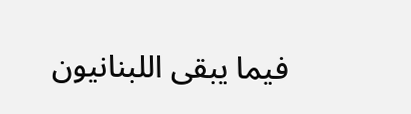فيما يبقى اللبنانيون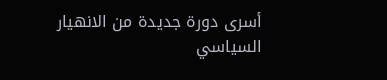أسرى دورة جديدة من الانهيار السياسي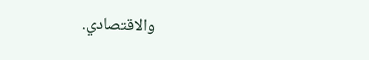والاقتصادي.